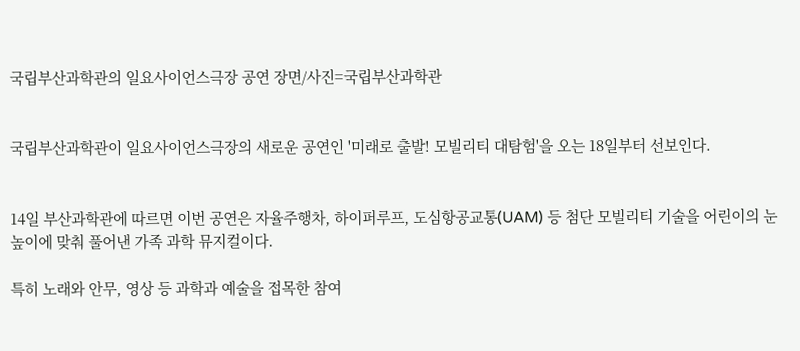국립부산과학관의 일요사이언스극장 공연 장면/사진=국립부산과학관


국립부산과학관이 일요사이언스극장의 새로운 공연인 '미래로 출발! 모빌리티 대탐험'을 오는 18일부터 선보인다.


14일 부산과학관에 따르면 이번 공연은 자율주행차, 하이퍼루프, 도심항공교통(UAM) 등 첨단 모빌리티 기술을 어린이의 눈높이에 맞춰 풀어낸 가족 과학 뮤지컬이다.

특히 노래와 안무, 영상 등 과학과 예술을 접목한 참여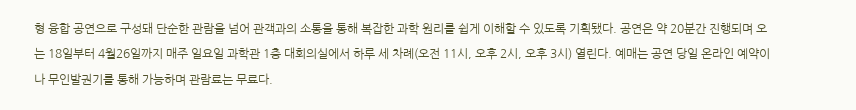형 융합 공연으로 구성돼 단순한 관람을 넘어 관객과의 소통을 통해 복잡한 과학 원리를 쉽게 이해할 수 있도록 기획됐다. 공연은 약 20분간 진행되며 오는 18일부터 4월26일까지 매주 일요일 과학관 1층 대회의실에서 하루 세 차례(오전 11시, 오후 2시, 오후 3시) 열린다. 예매는 공연 당일 온라인 예약이나 무인발권기를 통해 가능하며 관람료는 무료다.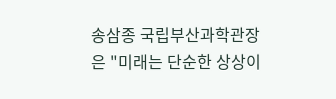송삼종 국립부산과학관장은 "미래는 단순한 상상이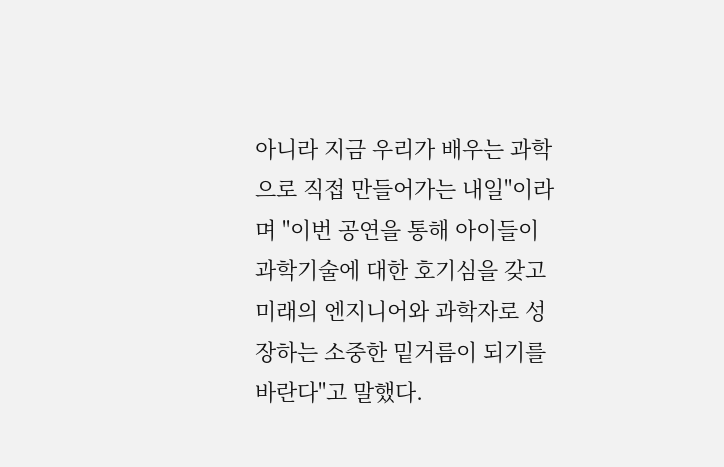아니라 지금 우리가 배우는 과학으로 직접 만들어가는 내일"이라며 "이번 공연을 통해 아이들이 과학기술에 대한 호기심을 갖고 미래의 엔지니어와 과학자로 성장하는 소중한 밑거름이 되기를 바란다"고 말했다.